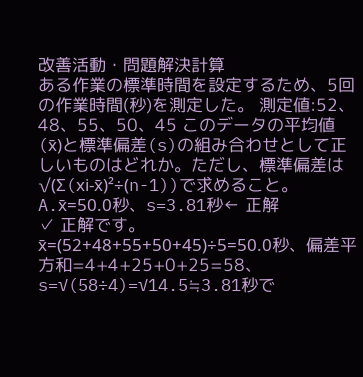改善活動・問題解決計算
ある作業の標準時間を設定するため、5回の作業時間(秒)を測定した。 測定値:52、48、55、50、45 このデータの平均値(x̄)と標準偏差(s)の組み合わせとして正しいものはどれか。ただし、標準偏差は√(Σ(xi-x̄)²÷(n-1))で求めること。
A.x̄=50.0秒、s=3.81秒← 正解
✓ 正解です。x̄=(52+48+55+50+45)÷5=50.0秒、偏差平方和=4+4+25+0+25=58、s=√(58÷4)=√14.5≒3.81秒で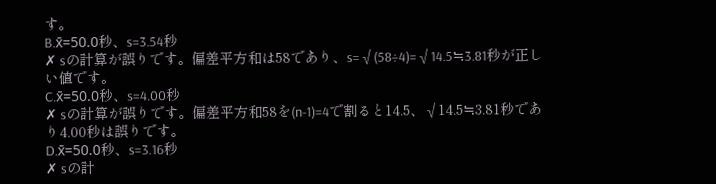す。
B.x̄=50.0秒、s=3.54秒
✗ sの計算が誤りです。偏差平方和は58であり、s=√(58÷4)=√14.5≒3.81秒が正しい値です。
C.x̄=50.0秒、s=4.00秒
✗ sの計算が誤りです。偏差平方和58を(n-1)=4で割ると14.5、√14.5≒3.81秒であり4.00秒は誤りです。
D.x̄=50.0秒、s=3.16秒
✗ sの計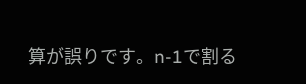算が誤りです。n-1で割る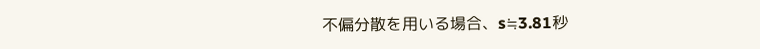不偏分散を用いる場合、s≒3.81秒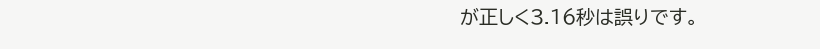が正しく3.16秒は誤りです。